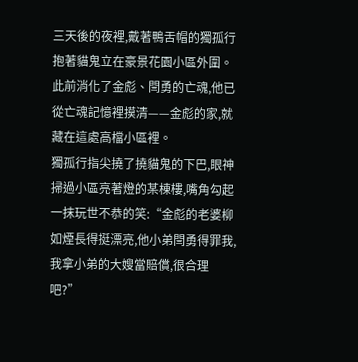三天後的夜裡,戴著鴨舌帽的獨孤行抱著貓鬼立在豪景花園小區外圍。此前消化了金彪、閆勇的亡魂,他已從亡魂記憶裡摸清——金彪的家,就藏在這處高檔小區裡。
獨孤行指尖撓了撓貓鬼的下巴,眼神掃過小區亮著燈的某棟樓,嘴角勾起一抹玩世不恭的笑:“金彪的老婆柳如煙長得挺漂亮,他小弟閆勇得罪我,我拿小弟的大嫂當賠償,很合理吧?”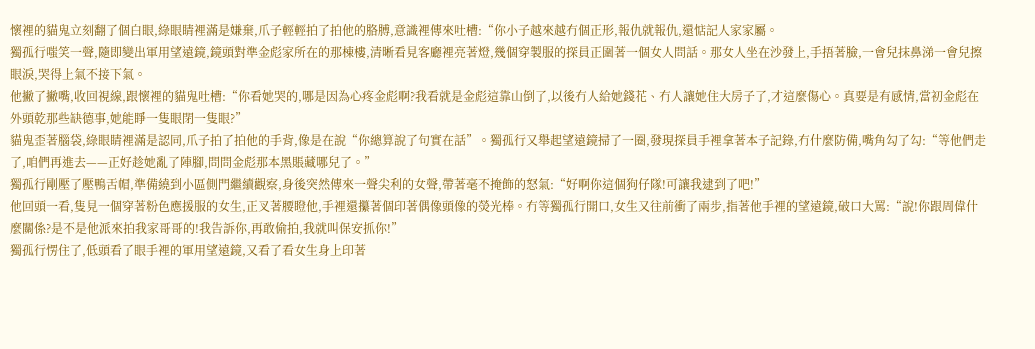懷裡的貓鬼立刻翻了個白眼,綠眼睛裡滿是嫌棄,爪子輕輕拍了拍他的胳膊,意識裡傳來吐槽:“你小子越來越冇個正形,報仇就報仇,還惦記人家家屬。
獨孤行嗤笑一聲,隨即變出軍用望遠鏡,鏡頭對準金彪家所在的那棟樓,清晰看見客廳裡亮著燈,幾個穿製服的探員正圍著一個女人問話。那女人坐在沙發上,手捂著臉,一會兒抹鼻涕一會兒擦眼淚,哭得上氣不接下氣。
他撇了撇嘴,收回視線,跟懷裡的貓鬼吐槽:“你看她哭的,哪是因為心疼金彪啊?我看就是金彪這靠山倒了,以後冇人給她錢花、冇人讓她住大房子了,才這麼傷心。真要是有感情,當初金彪在外頭乾那些缺德事,她能睜一隻眼閉一隻眼?”
貓鬼歪著腦袋,綠眼睛裡滿是認同,爪子拍了拍他的手背,像是在說“你總算說了句實在話”。獨孤行又舉起望遠鏡掃了一圈,發現探員手裡拿著本子記錄,冇什麼防備,嘴角勾了勾:“等他們走了,咱們再進去——正好趁她亂了陣腳,問問金彪那本黑賬藏哪兒了。”
獨孤行剛壓了壓鴨舌帽,準備繞到小區側門繼續觀察,身後突然傳來一聲尖利的女聲,帶著毫不掩飾的怒氣:“好啊你這個狗仔隊!可讓我逮到了吧!”
他回頭一看,隻見一個穿著粉色應援服的女生,正叉著腰瞪他,手裡還攥著個印著偶像頭像的熒光棒。冇等獨孤行開口,女生又往前衝了兩步,指著他手裡的望遠鏡,破口大罵:“說!你跟周偉什麼關係?是不是他派來拍我家哥哥的!我告訴你,再敢偷拍,我就叫保安抓你!”
獨孤行愣住了,低頭看了眼手裡的軍用望遠鏡,又看了看女生身上印著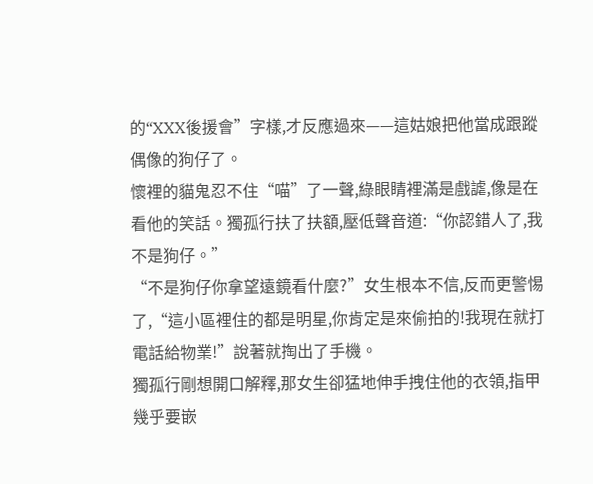的“XXX後援會”字樣,才反應過來——這姑娘把他當成跟蹤偶像的狗仔了。
懷裡的貓鬼忍不住“喵”了一聲,綠眼睛裡滿是戲謔,像是在看他的笑話。獨孤行扶了扶額,壓低聲音道:“你認錯人了,我不是狗仔。”
“不是狗仔你拿望遠鏡看什麼?”女生根本不信,反而更警惕了,“這小區裡住的都是明星,你肯定是來偷拍的!我現在就打電話給物業!”說著就掏出了手機。
獨孤行剛想開口解釋,那女生卻猛地伸手拽住他的衣領,指甲幾乎要嵌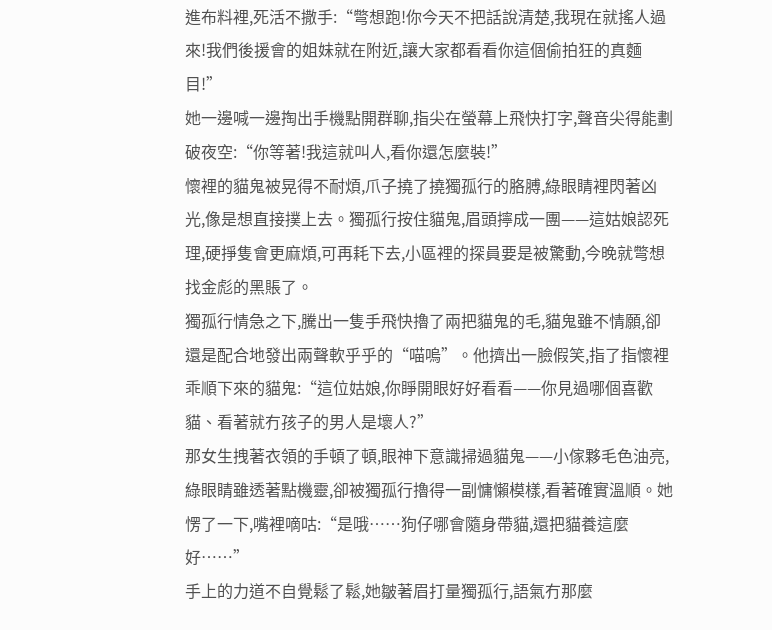進布料裡,死活不撒手:“彆想跑!你今天不把話說清楚,我現在就搖人過來!我們後援會的姐妹就在附近,讓大家都看看你這個偷拍狂的真麵目!”
她一邊喊一邊掏出手機點開群聊,指尖在螢幕上飛快打字,聲音尖得能劃破夜空:“你等著!我這就叫人,看你還怎麼裝!”
懷裡的貓鬼被晃得不耐煩,爪子撓了撓獨孤行的胳膊,綠眼睛裡閃著凶光,像是想直接撲上去。獨孤行按住貓鬼,眉頭擰成一團——這姑娘認死理,硬掙隻會更麻煩,可再耗下去,小區裡的探員要是被驚動,今晚就彆想找金彪的黑賬了。
獨孤行情急之下,騰出一隻手飛快擼了兩把貓鬼的毛,貓鬼雖不情願,卻還是配合地發出兩聲軟乎乎的“喵嗚”。他擠出一臉假笑,指了指懷裡乖順下來的貓鬼:“這位姑娘,你睜開眼好好看看——你見過哪個喜歡貓、看著就冇孩子的男人是壞人?”
那女生拽著衣領的手頓了頓,眼神下意識掃過貓鬼——小傢夥毛色油亮,綠眼睛雖透著點機靈,卻被獨孤行擼得一副慵懶模樣,看著確實溫順。她愣了一下,嘴裡嘀咕:“是哦……狗仔哪會隨身帶貓,還把貓養這麼好……”
手上的力道不自覺鬆了鬆,她皺著眉打量獨孤行,語氣冇那麼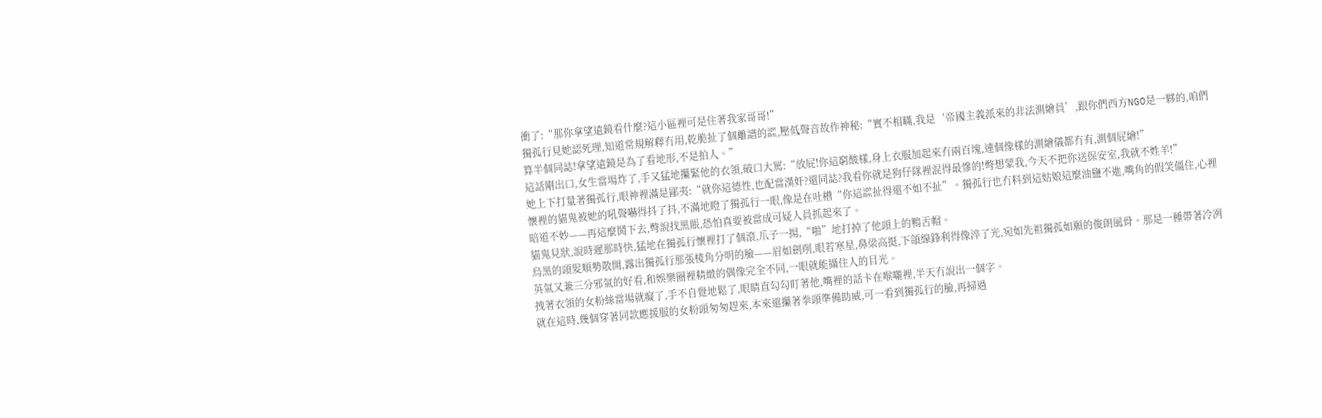衝了:“那你拿望遠鏡看什麼?這小區裡可是住著我家哥哥!”
獨孤行見她認死理,知道常規解釋冇用,乾脆扯了個離譜的謊,壓低聲音故作神秘:“實不相瞞,我是‘帝國主義派來的非法測繪員’,跟你們西方NGO是一夥的,咱們算半個同誌!拿望遠鏡是為了看地形,不是拍人。”
這話剛出口,女生當場炸了,手又猛地攥緊他的衣領,破口大罵:“放屁!你這窮酸樣,身上衣服加起來冇兩百塊,連個像樣的測繪儀都冇有,測個屁繪!”
她上下打量著獨孤行,眼神裡滿是鄙夷:“就你這德性,也配當漢奸?還同誌?我看你就是狗仔隊裡混得最慘的!彆想蒙我,今天不把你送保安室,我就不姓羊!”
懷裡的貓鬼被她的吼聲嚇得抖了抖,不滿地瞪了獨孤行一眼,像是在吐槽“你這謊扯得還不如不扯”。獨孤行也冇料到這姑娘這麼油鹽不進,嘴角的假笑僵住,心裡暗道不妙——再這麼鬨下去,彆說找黑賬,恐怕真要被當成可疑人員抓起來了。
貓鬼見狀,說時遲那時快,猛地在獨孤行懷裡打了個滾,爪子一揚,“啪”地打掉了他頭上的鴨舌帽。
烏黑的頭髮順勢散開,露出獨孤行那張棱角分明的臉——眉如劍削,眼若寒星,鼻梁高挺,下頜線鋒利得像淬了光,宛如先祖獨孤如願的俊朗風骨。那是一種帶著冷冽英氣又兼三分邪氣的好看,和娛樂圈裡精緻的偶像完全不同,一眼就能攝住人的目光。
拽著衣領的女粉絲當場就癡了,手不自覺地鬆了,眼睛直勾勾盯著他,嘴裡的話卡在喉嚨裡,半天冇說出一個字。
就在這時,幾個穿著同款應援服的女粉頭匆匆趕來,本來還攥著拳頭準備助威,可一看到獨孤行的臉,再掃過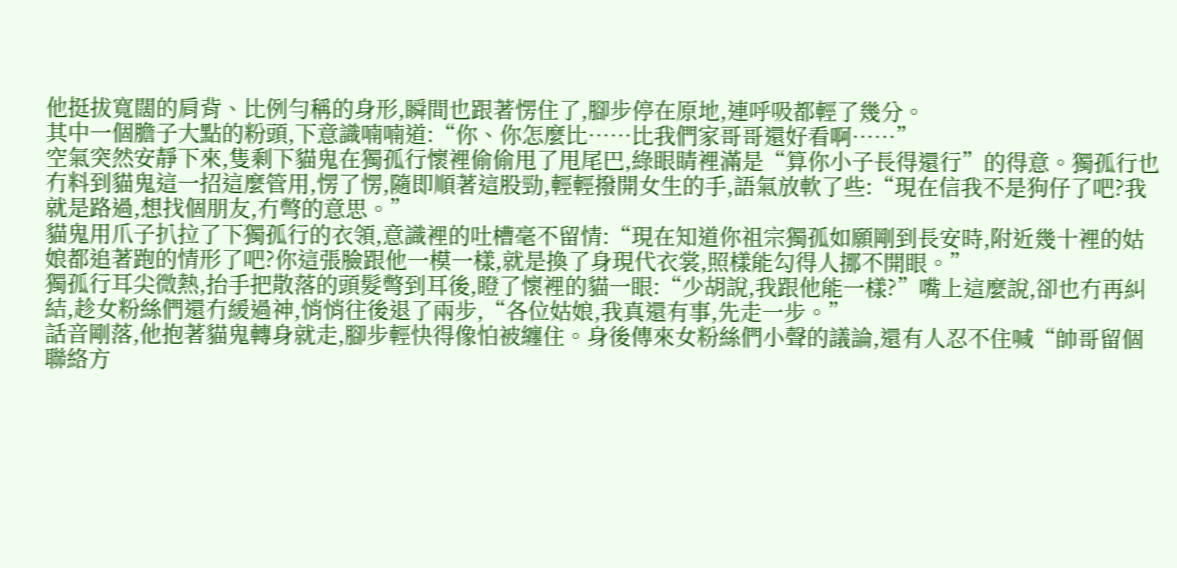他挺拔寬闊的肩背、比例勻稱的身形,瞬間也跟著愣住了,腳步停在原地,連呼吸都輕了幾分。
其中一個膽子大點的粉頭,下意識喃喃道:“你、你怎麼比……比我們家哥哥還好看啊……”
空氣突然安靜下來,隻剩下貓鬼在獨孤行懷裡偷偷甩了甩尾巴,綠眼睛裡滿是“算你小子長得還行”的得意。獨孤行也冇料到貓鬼這一招這麼管用,愣了愣,隨即順著這股勁,輕輕撥開女生的手,語氣放軟了些:“現在信我不是狗仔了吧?我就是路過,想找個朋友,冇彆的意思。”
貓鬼用爪子扒拉了下獨孤行的衣領,意識裡的吐槽毫不留情:“現在知道你祖宗獨孤如願剛到長安時,附近幾十裡的姑娘都追著跑的情形了吧?你這張臉跟他一模一樣,就是換了身現代衣裳,照樣能勾得人挪不開眼。”
獨孤行耳尖微熱,抬手把散落的頭髮彆到耳後,瞪了懷裡的貓一眼:“少胡說,我跟他能一樣?”嘴上這麼說,卻也冇再糾結,趁女粉絲們還冇緩過神,悄悄往後退了兩步,“各位姑娘,我真還有事,先走一步。”
話音剛落,他抱著貓鬼轉身就走,腳步輕快得像怕被纏住。身後傳來女粉絲們小聲的議論,還有人忍不住喊“帥哥留個聯絡方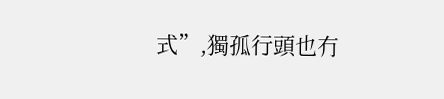式”,獨孤行頭也冇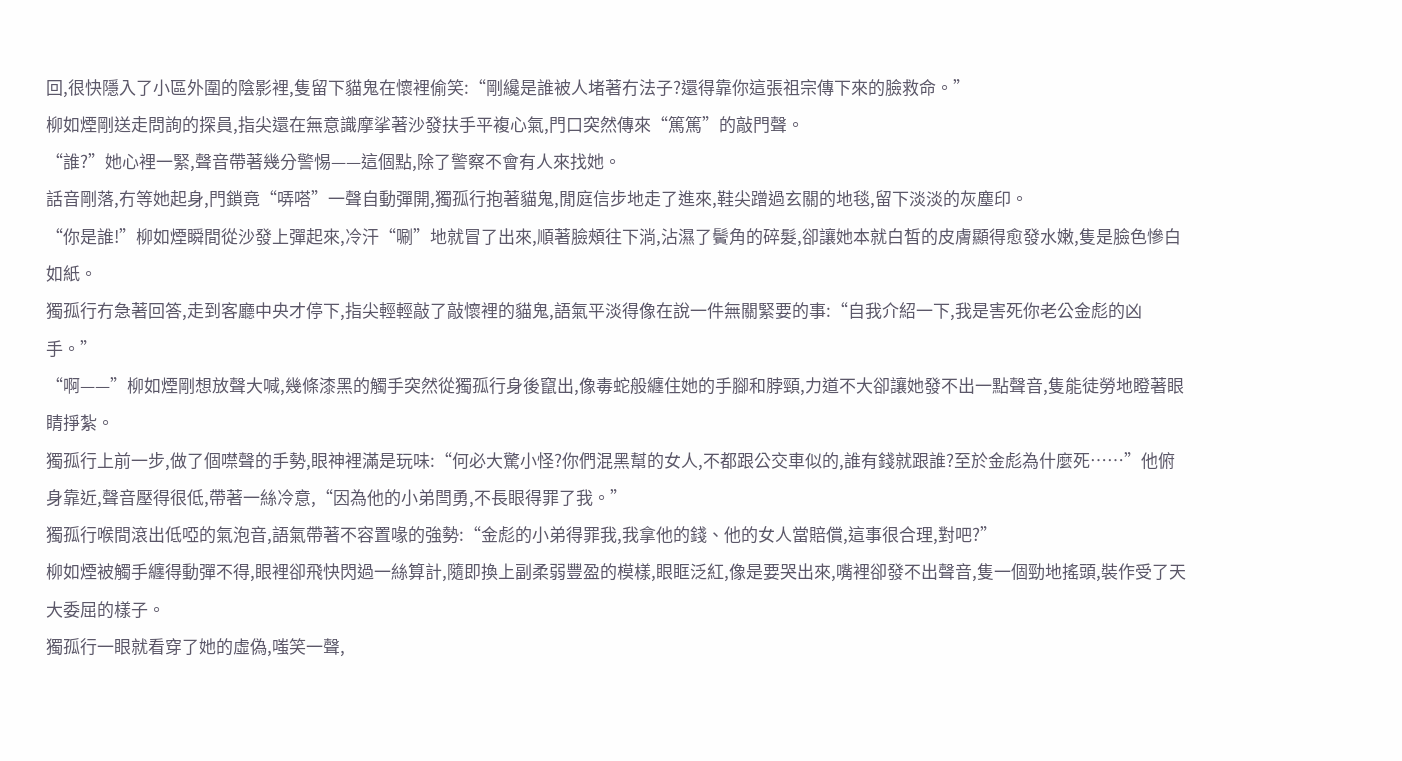回,很快隱入了小區外圍的陰影裡,隻留下貓鬼在懷裡偷笑:“剛纔是誰被人堵著冇法子?還得靠你這張祖宗傳下來的臉救命。”
柳如煙剛送走問詢的探員,指尖還在無意識摩挲著沙發扶手平複心氣,門口突然傳來“篤篤”的敲門聲。
“誰?”她心裡一緊,聲音帶著幾分警惕——這個點,除了警察不會有人來找她。
話音剛落,冇等她起身,門鎖竟“哢嗒”一聲自動彈開,獨孤行抱著貓鬼,閒庭信步地走了進來,鞋尖蹭過玄關的地毯,留下淡淡的灰塵印。
“你是誰!”柳如煙瞬間從沙發上彈起來,冷汗“唰”地就冒了出來,順著臉頰往下淌,沾濕了鬢角的碎髮,卻讓她本就白皙的皮膚顯得愈發水嫩,隻是臉色慘白如紙。
獨孤行冇急著回答,走到客廳中央才停下,指尖輕輕敲了敲懷裡的貓鬼,語氣平淡得像在說一件無關緊要的事:“自我介紹一下,我是害死你老公金彪的凶手。”
“啊——”柳如煙剛想放聲大喊,幾條漆黑的觸手突然從獨孤行身後竄出,像毒蛇般纏住她的手腳和脖頸,力道不大卻讓她發不出一點聲音,隻能徒勞地瞪著眼睛掙紮。
獨孤行上前一步,做了個噤聲的手勢,眼神裡滿是玩味:“何必大驚小怪?你們混黑幫的女人,不都跟公交車似的,誰有錢就跟誰?至於金彪為什麼死……”他俯身靠近,聲音壓得很低,帶著一絲冷意,“因為他的小弟閆勇,不長眼得罪了我。”
獨孤行喉間滾出低啞的氣泡音,語氣帶著不容置喙的強勢:“金彪的小弟得罪我,我拿他的錢、他的女人當賠償,這事很合理,對吧?”
柳如煙被觸手纏得動彈不得,眼裡卻飛快閃過一絲算計,隨即換上副柔弱豐盈的模樣,眼眶泛紅,像是要哭出來,嘴裡卻發不出聲音,隻一個勁地搖頭,裝作受了天大委屈的樣子。
獨孤行一眼就看穿了她的虛偽,嗤笑一聲,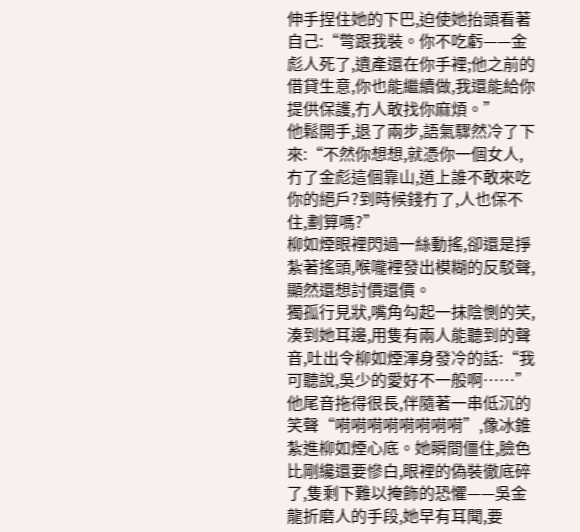伸手捏住她的下巴,迫使她抬頭看著自己:“彆跟我裝。你不吃虧——金彪人死了,遺產還在你手裡;他之前的借貸生意,你也能繼續做,我還能給你提供保護,冇人敢找你麻煩。”
他鬆開手,退了兩步,語氣驟然冷了下來:“不然你想想,就憑你一個女人,冇了金彪這個靠山,道上誰不敢來吃你的絕戶?到時候錢冇了,人也保不住,劃算嗎?”
柳如煙眼裡閃過一絲動搖,卻還是掙紮著搖頭,喉嚨裡發出模糊的反駁聲,顯然還想討價還價。
獨孤行見狀,嘴角勾起一抹陰惻的笑,湊到她耳邊,用隻有兩人能聽到的聲音,吐出令柳如煙渾身發冷的話:“我可聽說,吳少的愛好不一般啊……”
他尾音拖得很長,伴隨著一串低沉的笑聲“嗬嗬嗬嗬嗬嗬嗬嗬”,像冰錐紮進柳如煙心底。她瞬間僵住,臉色比剛纔還要慘白,眼裡的偽裝徹底碎了,隻剩下難以掩飾的恐懼——吳金龍折磨人的手段,她早有耳聞,要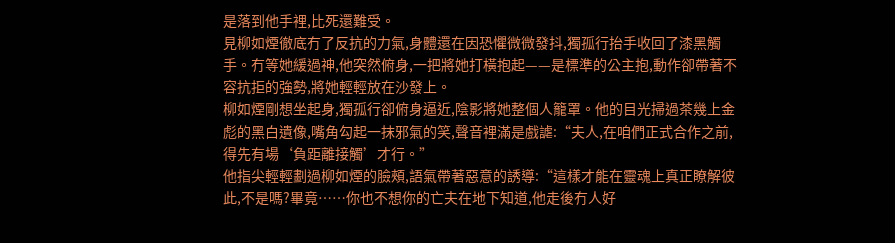是落到他手裡,比死還難受。
見柳如煙徹底冇了反抗的力氣,身體還在因恐懼微微發抖,獨孤行抬手收回了漆黑觸手。冇等她緩過神,他突然俯身,一把將她打橫抱起——是標準的公主抱,動作卻帶著不容抗拒的強勢,將她輕輕放在沙發上。
柳如煙剛想坐起身,獨孤行卻俯身逼近,陰影將她整個人籠罩。他的目光掃過茶幾上金彪的黑白遺像,嘴角勾起一抹邪氣的笑,聲音裡滿是戲謔:“夫人,在咱們正式合作之前,得先有場‘負距離接觸’才行。”
他指尖輕輕劃過柳如煙的臉頰,語氣帶著惡意的誘導:“這樣才能在靈魂上真正瞭解彼此,不是嗎?畢竟……你也不想你的亡夫在地下知道,他走後冇人好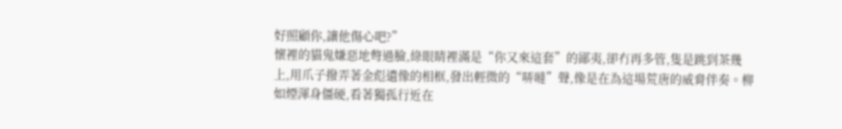好照顧你,讓他傷心吧?”
懷裡的貓鬼嫌惡地彆過臉,綠眼睛裡滿是“你又來這套”的鄙夷,卻冇再多管,隻是跳到茶幾上,用爪子撥弄著金彪遺像的相框,發出輕微的“哢噠”聲,像是在為這場荒唐的威脅伴奏。柳如煙渾身僵硬,看著獨孤行近在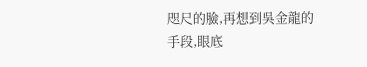咫尺的臉,再想到吳金龍的手段,眼底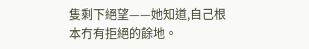隻剩下絕望——她知道,自己根本冇有拒絕的餘地。